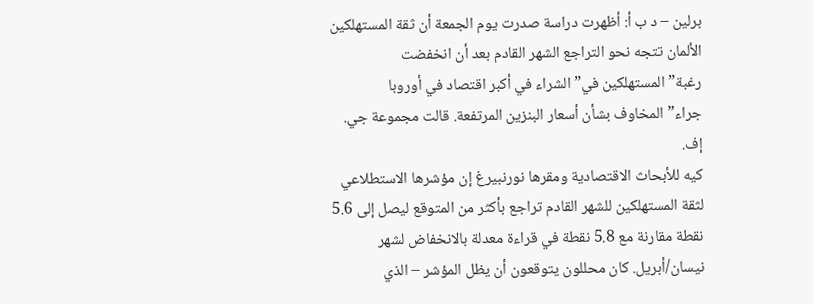برلين – د ب أ: أظهرت دراسة صدرت يوم الجمعة أن ثقة المستهلكين الألمان تتجه نحو التراجع الشهر القادم بعد أن انخفضت رغبة”المستهلكين في”الشراء في أكبر اقتصاد في أوروبا جراء”المخاوف بشأن أسعار البنزين المرتفعة. قالت مجموعة جي.
إف.
كيه للأبحاث الاقتصادية ومقرها نورنبيرغ إن مؤشرها الاستطلاعي لثقة المستهلكين للشهر القادم تراجع بأكثر من المتوقع ليصل إلى 5.6 نقطة مقارنة مع 5.8 نقطة في قراءة معدلة بالانخفاض لشهر نيسان/أبريل. كان محللون يتوقعون أن يظل المؤشر – الذي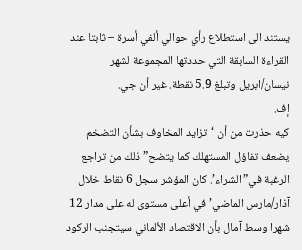يستند الى استطلاع رأي حوالي ألفي أسرة – ثابتا عند القراءة السابقة التي حددتها المجموعة لشهر نيسان/ابريل وتبلغ 5.9 نقطة. غير أن جي.
إف.
كيه حذرت من أن ‘تزايد المخاوف بشأن التضخم يضعف تفاؤل المستهلك كما يتضح”ذلك من تراجع الرغبة في”الشراء’. كان المؤشر سجل 6 نقاط خلال آذار/مارس الماضي’في أعلى مستوى له على مدار 12 شهرا وسط آمال بأن الاقتصاد الألماني سيتجنب الركود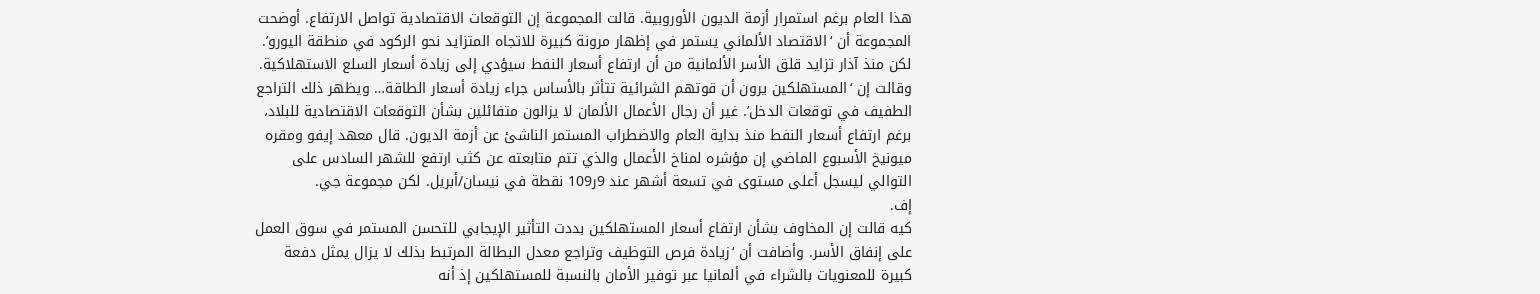هذا العام برغم استمرار أزمة الديون الأوروبية. قالت المجموعة إن التوقعات الاقتصادية تواصل الارتفاع. أوضحت المجموعة أن ‘الاقتصاد الألماني يستمر في إظهار مرونة كبيرة للاتجاه المتزايد نحو الركود في منطقة اليورو’. لكن منذ آذار تزايد قلق الأسر الألمانية من أن ارتفاع أسعار النفط سيؤدي إلى زيادة أسعار السلع الاستهلاكية. وقالت إن ‘المستهلكين يرون أن قوتهم الشرائية تتأثر بالأساس جراء زيادة أسعار الطاقة… ويظهر ذلك التراجع الطفيف في توقعات الدخل’. غير أن رجال الأعمال الألمان لا يزالون متفائلين بشأن التوقعات الاقتصادية للبلاد، برغم ارتفاع أسعار النفط منذ بداية العام والاضطراب المستمر الناشئ عن أزمة الديون. قال معهد إيفو ومقره ميونيخ الأسبوع الماضي إن مؤشره لمناخ الأعمال والذي تتم متابعته عن كثب ارتفع للشهر السادس على التوالي ليسجل أعلى مستوى في تسعة أشهر عند 9ر109 نقطة في نيسان/أبريل. لكن مجموعة جي.
إف.
كيه قالت إن المخاوف بشأن ارتفاع أسعار المستهلكين بددت التأثير الإيجابي للتحسن المستمر في سوق العمل على إنفاق الأسر. وأضافت أن ‘زيادة فرص التوظيف وتراجع معدل البطالة المرتبط بذلك لا يزال يمثل دفعة كبيرة للمعنويات بالشراء في ألمانيا عبر توفير الأمان بالنسبة للمستهلكين إذ أنه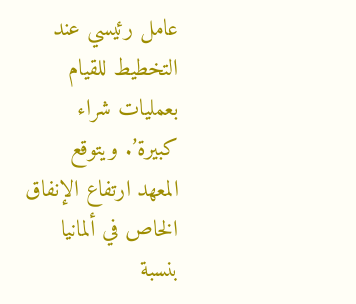عامل رئيسي عند التخطيط للقيام بعمليات شراء كبيرة’. ويتوقع المعهد ارتفاع الإنفاق الخاص في ألمانيا بنسبة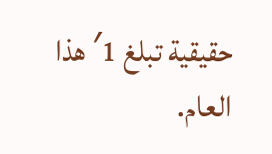حقيقية تبلغ 1′ هذا العام.